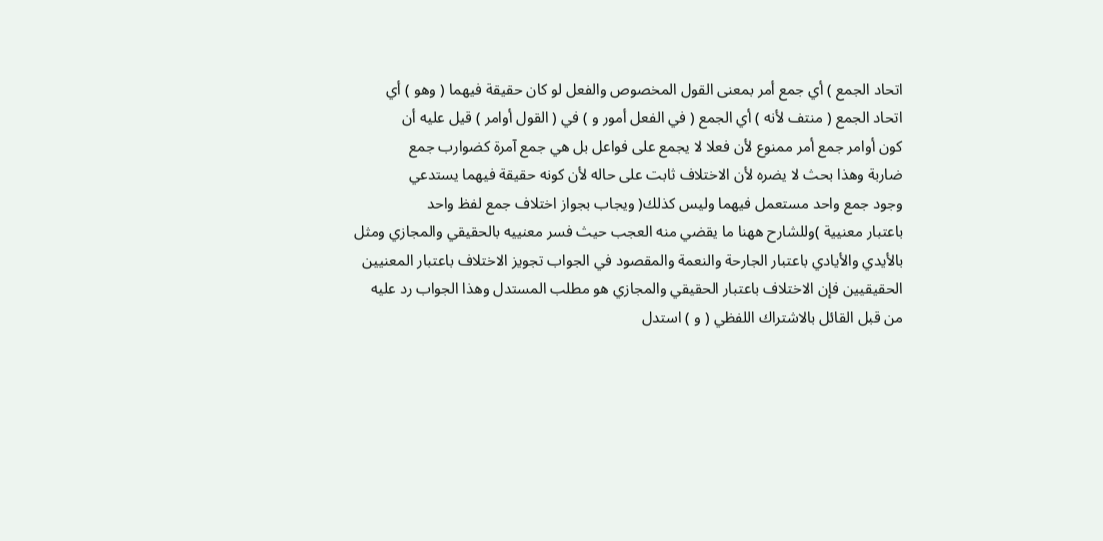اتحاد الجمع ) أي جمع أمر بمعنى القول المخصوص والفعل لو كان حقيقة فيهما ( وهو ) أي
اتحاد الجمع ( منتف لأنه ) أي الجمع ( في الفعل أمور و ) في ( القول أوامر ) قيل عليه أن
كون أوامر جمع أمر ممنوع لأن فعلا لا يجمع على فواعل بل هي جمع آمرة كضوارب جمع
ضاربة وهذا بحث لا يضره لأن الاختلاف ثابت على حاله لأن كونه حقيقة فيهما يستدعي
وجود جمع واحد مستعمل فيهما وليس كذلك( ويجاب بجواز اختلاف جمع لفظ واحد
باعتبار معنيية )وللشارح ههنا ما يقضي منه العجب حيث فسر معنييه بالحقيقي والمجازي ومثل
بالأيدي والأيادي باعتبار الجارحة والنعمة والمقصود في الجواب تجويز الاختلاف باعتبار المعنيين
الحقيقيين فإن الاختلاف باعتبار الحقيقي والمجازي هو مطلب المستدل وهذا الجواب رد عليه
من قبل القائل بالاشتراك اللفظي ( و ) استدل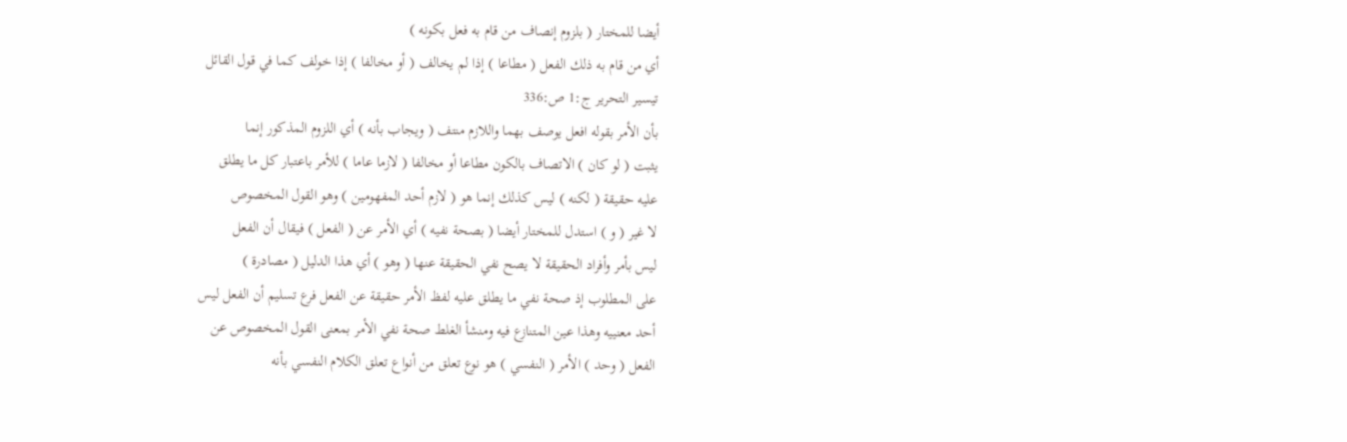أيضا للمختار ( بلزوم إنصاف من قام به فعل بكونه )
أي من قام به ذلك الفعل ( مطاعا ) إذا لم يخالف ( أو مخالفا ) إذا خولف كما في قول القائل
تيسير التحرير ج:1 ص:336
بأن الأمر بقوله افعل يوصف بهما واللازم منتف ( ويجاب بأنه ) أي اللزوم المذكور إنما
يثبت ( لو كان ) الاتصاف بالكون مطاعا أو مخالفا ( لازما عاما ) للأمر باعتبار كل ما يطلق
عليه حقيقة ( لكنه ) ليس كذلك إنما هو ( لازم أحد المفهومين ) وهو القول المخصوص
لا غير ( و ) استدل للمختار أيضا ( بصحة نفيه ) أي الأمر عن ( الفعل ) فيقال أن الفعل
ليس بأمر وأفراد الحقيقة لا يصح نفي الحقيقة عنها ( وهو ) أي هذا الدليل ( مصادرة )
على المطلوب إذ صحة نفي ما يطلق عليه لفظ الأمر حقيقة عن الفعل فرع تسليم أن الفعل ليس
أحد معنييه وهذا عين المتنازع فيه ومنشأ الغلط صحة نفي الأمر بمعنى القول المخصوص عن
الفعل ( وحد ) الأمر ( النفسي ) هو نوع تعلق من أنواع تعلق الكلام النفسي بأنه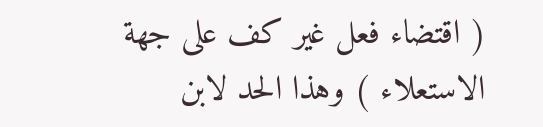( اقتضاء فعل غير كف على جهة الاستعلاء ) وهذا الحد لابن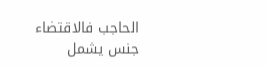الحاجب فالاقتضاء جنس يشمل